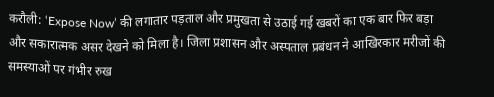करौली: ‘Expose Now’ की लगातार पड़ताल और प्रमुखता से उठाई गई खबरों का एक बार फिर बड़ा और सकारात्मक असर देखने को मिला है। जिला प्रशासन और अस्पताल प्रबंधन ने आखिरकार मरीजों की समस्याओं पर गंभीर रुख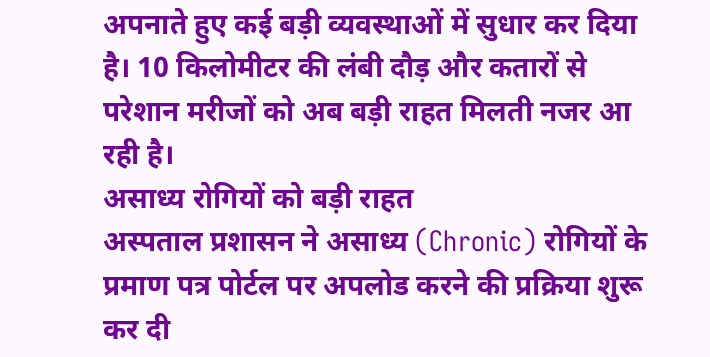अपनाते हुए कई बड़ी व्यवस्थाओं में सुधार कर दिया है। 10 किलोमीटर की लंबी दौड़ और कतारों से परेशान मरीजों को अब बड़ी राहत मिलती नजर आ रही है।
असाध्य रोगियों को बड़ी राहत
अस्पताल प्रशासन ने असाध्य (Chronic) रोगियों के प्रमाण पत्र पोर्टल पर अपलोड करने की प्रक्रिया शुरू कर दी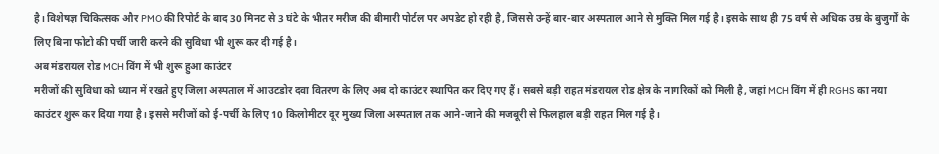है। विशेषज्ञ चिकित्सक और PMO की रिपोर्ट के बाद 30 मिनट से 3 घंटे के भीतर मरीज की बीमारी पोर्टल पर अपडेट हो रही है, जिससे उन्हें बार-बार अस्पताल आने से मुक्ति मिल गई है। इसके साथ ही 75 वर्ष से अधिक उम्र के बुजुर्गों के लिए बिना फोटो की पर्ची जारी करने की सुविधा भी शुरू कर दी गई है।
अब मंडरायल रोड MCH विंग में भी शुरू हुआ काउंटर
मरीजों की सुविधा को ध्यान में रखते हुए जिला अस्पताल में आउटडोर दवा वितरण के लिए अब दो काउंटर स्थापित कर दिए गए हैं। सबसे बड़ी राहत मंडरायल रोड क्षेत्र के नागरिकों को मिली है, जहां MCH विंग में ही RGHS का नया काउंटर शुरू कर दिया गया है। इससे मरीजों को ई-पर्ची के लिए 10 किलोमीटर दूर मुख्य जिला अस्पताल तक आने-जाने की मजबूरी से फिलहाल बड़ी राहत मिल गई है।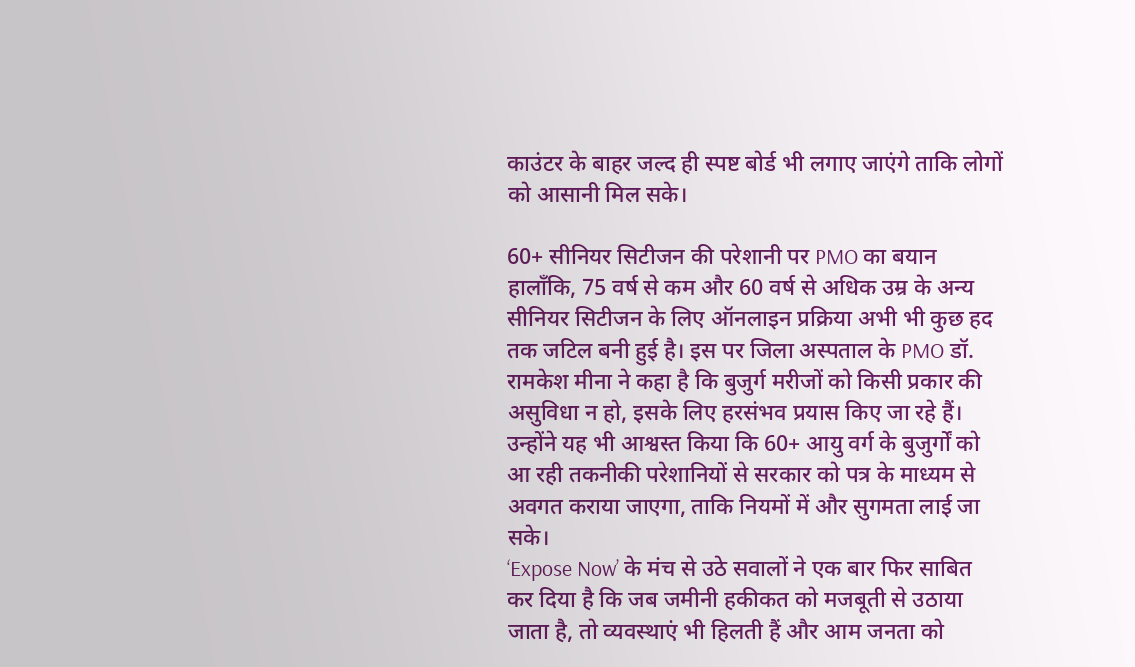काउंटर के बाहर जल्द ही स्पष्ट बोर्ड भी लगाए जाएंगे ताकि लोगों को आसानी मिल सके।

60+ सीनियर सिटीजन की परेशानी पर PMO का बयान
हालाँकि, 75 वर्ष से कम और 60 वर्ष से अधिक उम्र के अन्य सीनियर सिटीजन के लिए ऑनलाइन प्रक्रिया अभी भी कुछ हद तक जटिल बनी हुई है। इस पर जिला अस्पताल के PMO डॉ. रामकेश मीना ने कहा है कि बुजुर्ग मरीजों को किसी प्रकार की असुविधा न हो, इसके लिए हरसंभव प्रयास किए जा रहे हैं। उन्होंने यह भी आश्वस्त किया कि 60+ आयु वर्ग के बुजुर्गों को आ रही तकनीकी परेशानियों से सरकार को पत्र के माध्यम से अवगत कराया जाएगा, ताकि नियमों में और सुगमता लाई जा सके।
‘Expose Now’ के मंच से उठे सवालों ने एक बार फिर साबित कर दिया है कि जब जमीनी हकीकत को मजबूती से उठाया जाता है, तो व्यवस्थाएं भी हिलती हैं और आम जनता को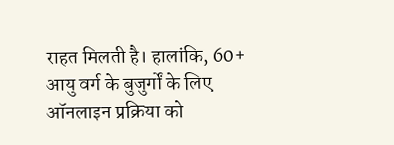राहत मिलती है। हालांकि, 60+ आयु वर्ग के बुजुर्गों के लिए ऑनलाइन प्रक्रिया को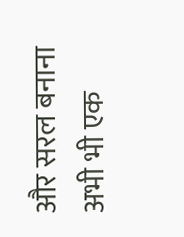और सरल बनाना अभी भी एक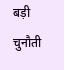बड़ी चुनौती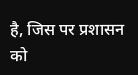है, जिस पर प्रशासन को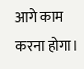आगे काम करना होगा।